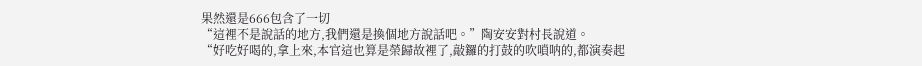果然還是666包含了一切
“這裡不是說話的地方,我們還是換個地方說話吧。”陶安安對村長說道。
“好吃好喝的,拿上來,本官這也算是榮歸故裡了,敲鑼的打鼓的吹嗩呐的,都演奏起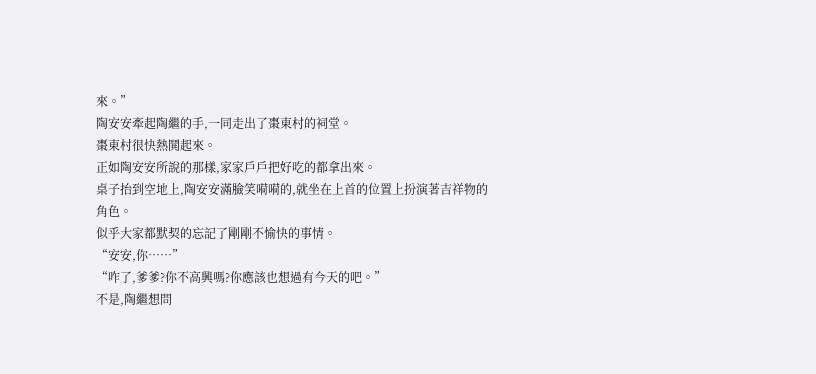來。”
陶安安牽起陶繼的手,一同走出了棗東村的祠堂。
棗東村很快熱鬨起來。
正如陶安安所說的那樣,家家戶戶把好吃的都拿出來。
桌子抬到空地上,陶安安滿臉笑嗬嗬的,就坐在上首的位置上扮演著吉祥物的角色。
似乎大家都默契的忘記了剛剛不愉快的事情。
“安安,你……”
“咋了,爹爹?你不高興嗎?你應該也想過有今天的吧。”
不是,陶繼想問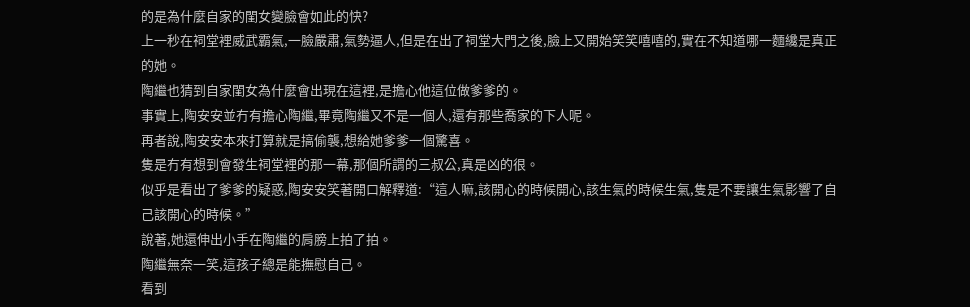的是為什麼自家的閨女變臉會如此的快?
上一秒在祠堂裡威武霸氣,一臉嚴肅,氣勢逼人,但是在出了祠堂大門之後,臉上又開始笑笑嘻嘻的,實在不知道哪一麵纔是真正的她。
陶繼也猜到自家閨女為什麼會出現在這裡,是擔心他這位做爹爹的。
事實上,陶安安並冇有擔心陶繼,畢竟陶繼又不是一個人,還有那些喬家的下人呢。
再者說,陶安安本來打算就是搞偷襲,想給她爹爹一個驚喜。
隻是冇有想到會發生祠堂裡的那一幕,那個所謂的三叔公,真是凶的很。
似乎是看出了爹爹的疑惑,陶安安笑著開口解釋道:“這人嘛,該開心的時候開心,該生氣的時候生氣,隻是不要讓生氣影響了自己該開心的時候。”
說著,她還伸出小手在陶繼的肩膀上拍了拍。
陶繼無奈一笑,這孩子總是能撫慰自己。
看到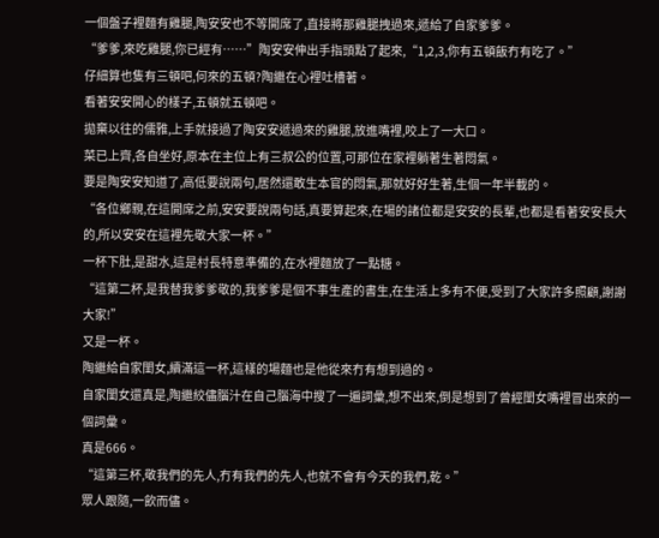一個盤子裡麵有雞腿,陶安安也不等開席了,直接將那雞腿拽過來,遞給了自家爹爹。
“爹爹,來吃雞腿,你已經有……”陶安安伸出手指頭點了起來,“1,2,3,你有五頓飯冇有吃了。”
仔細算也隻有三頓吧,何來的五頓?陶繼在心裡吐槽著。
看著安安開心的樣子,五頓就五頓吧。
拋棄以往的儒雅,上手就接過了陶安安遞過來的雞腿,放進嘴裡,咬上了一大口。
菜已上齊,各自坐好,原本在主位上有三叔公的位置,可那位在家裡躺著生著悶氣。
要是陶安安知道了,高低要說兩句,居然還敢生本官的悶氣,那就好好生著,生個一年半載的。
“各位鄉親,在這開席之前,安安要說兩句話,真要算起來,在場的諸位都是安安的長輩,也都是看著安安長大的,所以安安在這裡先敬大家一杯。”
一杯下肚,是甜水,這是村長特意準備的,在水裡麵放了一點糖。
“這第二杯,是我替我爹爹敬的,我爹爹是個不事生產的書生,在生活上多有不便,受到了大家許多照顧,謝謝大家!”
又是一杯。
陶繼給自家閨女,續滿這一杯,這樣的場麵也是他從來冇有想到過的。
自家閨女還真是,陶繼絞儘腦汁在自己腦海中搜了一遍詞彙,想不出來,倒是想到了曾經閨女嘴裡冒出來的一個詞彙。
真是666。
“這第三杯,敬我們的先人,冇有我們的先人,也就不會有今天的我們,乾。”
眾人跟隨,一飲而儘。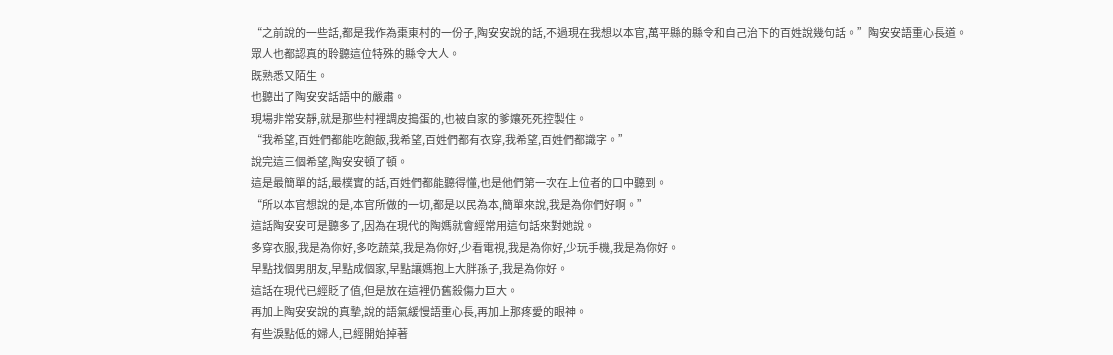“之前說的一些話,都是我作為棗東村的一份子,陶安安說的話,不過現在我想以本官,萬平縣的縣令和自己治下的百姓說幾句話。”陶安安語重心長道。
眾人也都認真的聆聽這位特殊的縣令大人。
既熟悉又陌生。
也聽出了陶安安話語中的嚴肅。
現場非常安靜,就是那些村裡調皮搗蛋的,也被自家的爹孃死死控製住。
“我希望,百姓們都能吃飽飯,我希望,百姓們都有衣穿,我希望,百姓們都識字。”
說完這三個希望,陶安安頓了頓。
這是最簡單的話,最樸實的話,百姓們都能聽得懂,也是他們第一次在上位者的口中聽到。
“所以本官想說的是,本官所做的一切,都是以民為本,簡單來說,我是為你們好啊。”
這話陶安安可是聽多了,因為在現代的陶媽就會經常用這句話來對她說。
多穿衣服,我是為你好,多吃蔬菜,我是為你好,少看電視,我是為你好,少玩手機,我是為你好。
早點找個男朋友,早點成個家,早點讓媽抱上大胖孫子,我是為你好。
這話在現代已經貶了值,但是放在這裡仍舊殺傷力巨大。
再加上陶安安說的真摯,說的語氣緩慢語重心長,再加上那疼愛的眼神。
有些淚點低的婦人,已經開始掉著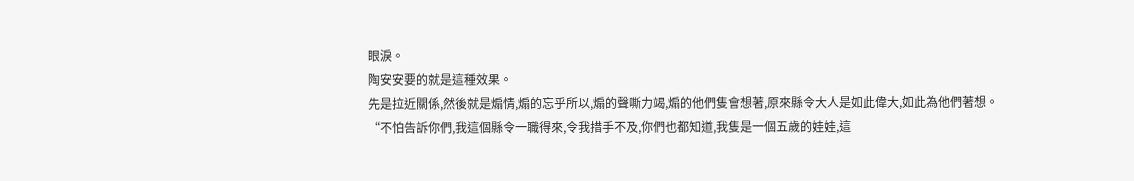眼淚。
陶安安要的就是這種效果。
先是拉近關係,然後就是煽情,煽的忘乎所以,煽的聲嘶力竭,煽的他們隻會想著,原來縣令大人是如此偉大,如此為他們著想。
“不怕告訴你們,我這個縣令一職得來,令我措手不及,你們也都知道,我隻是一個五歲的娃娃,這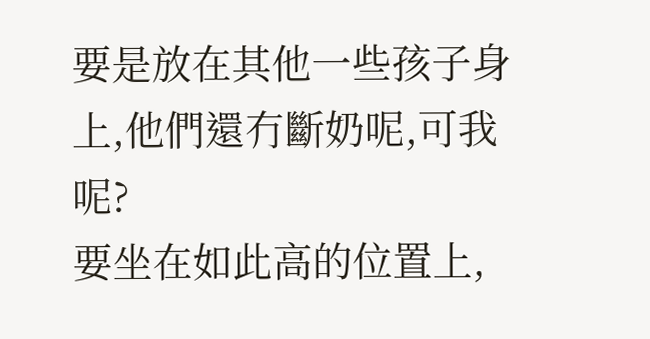要是放在其他一些孩子身上,他們還冇斷奶呢,可我呢?
要坐在如此高的位置上,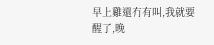早上雞還冇有叫,我就要醒了,晚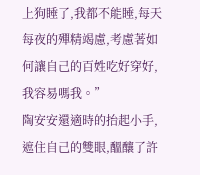上狗睡了,我都不能睡,每天每夜的殫精竭慮,考慮著如何讓自己的百姓吃好穿好,我容易嗎我。”
陶安安還適時的抬起小手,遮住自己的雙眼,醞釀了許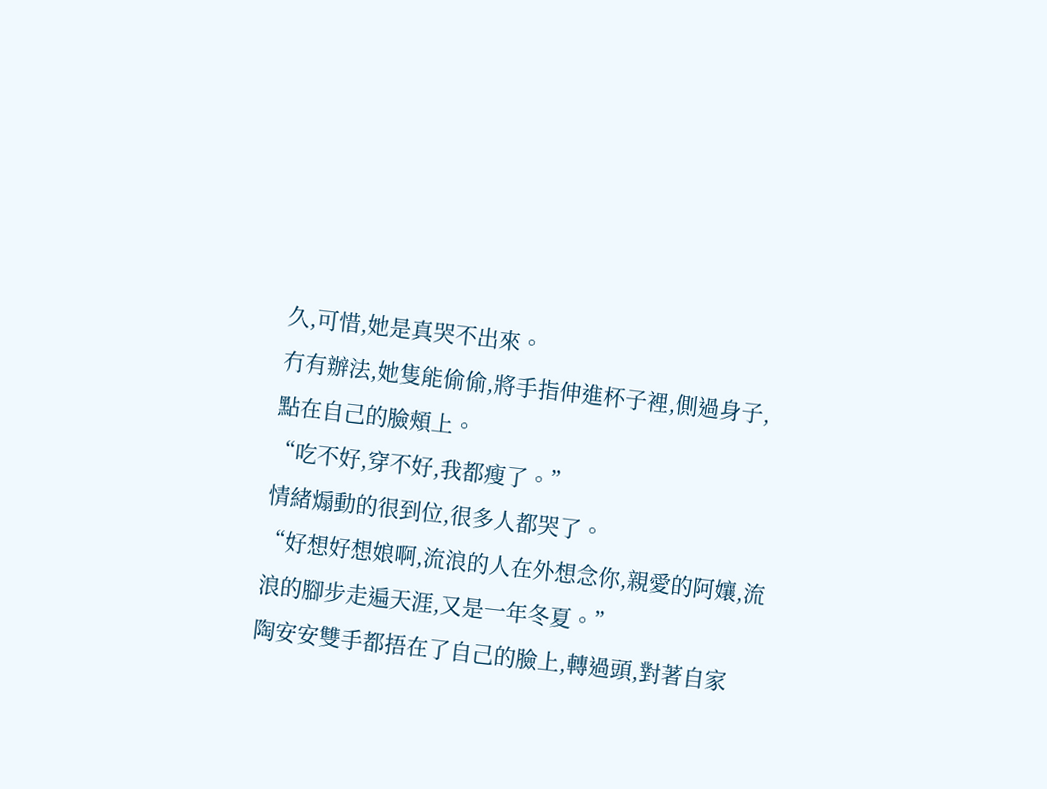久,可惜,她是真哭不出來。
冇有辦法,她隻能偷偷,將手指伸進杯子裡,側過身子,點在自己的臉頰上。
“吃不好,穿不好,我都瘦了。”
情緒煽動的很到位,很多人都哭了。
“好想好想娘啊,流浪的人在外想念你,親愛的阿孃,流浪的腳步走遍天涯,又是一年冬夏。”
陶安安雙手都捂在了自己的臉上,轉過頭,對著自家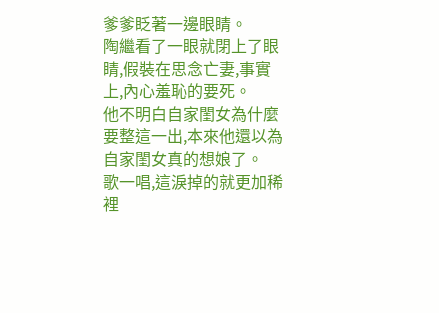爹爹眨著一邊眼睛。
陶繼看了一眼就閉上了眼睛,假裝在思念亡妻,事實上,內心羞恥的要死。
他不明白自家閨女為什麼要整這一出,本來他還以為自家閨女真的想娘了。
歌一唱,這淚掉的就更加稀裡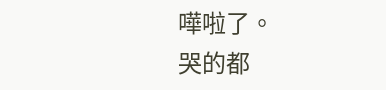嘩啦了。
哭的都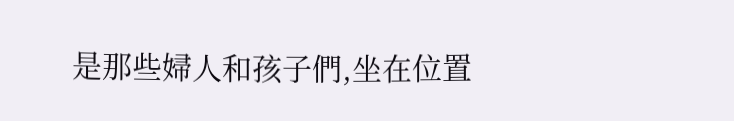是那些婦人和孩子們,坐在位置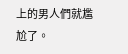上的男人們就尷尬了。